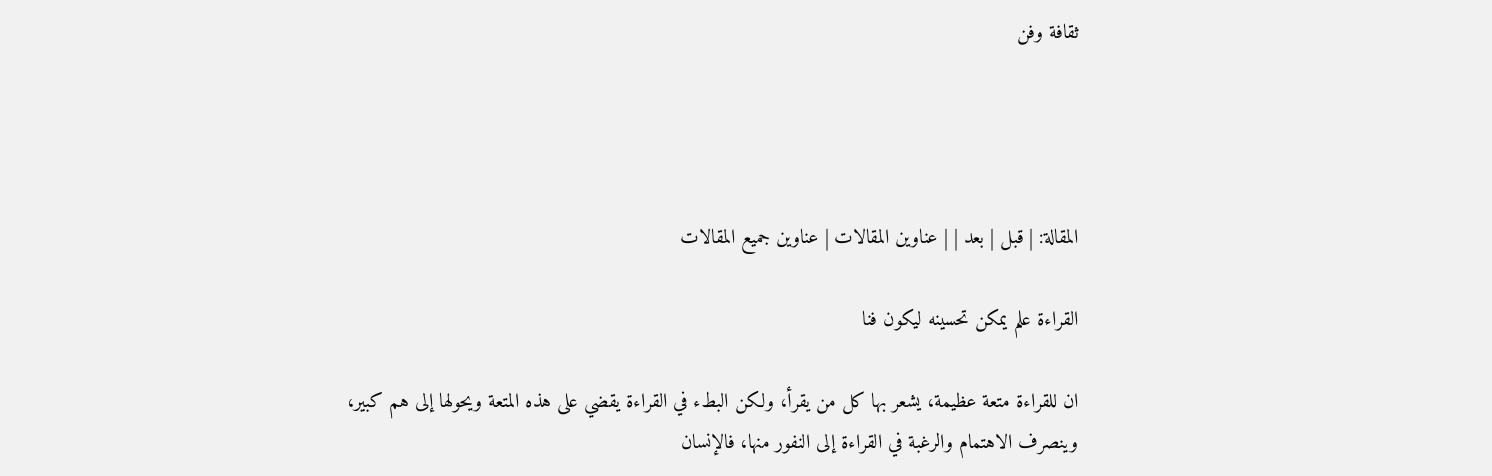ثقافة وفن




المقالة: | قبل | بعد | | عناوين المقالات | عناوين جميع المقالات

القراءة علم يمكن تحسينه ليكون فنا

ان للقراءة متعة عظيمة، يشعر بها كل من يقرأ، ولكن البطء في القراءة يقضي على هذه المتعة ويحولها إلى هم كبير، وينصرف الاهتمام والرغبة في القراءة إلى النفور منها، فالإنسان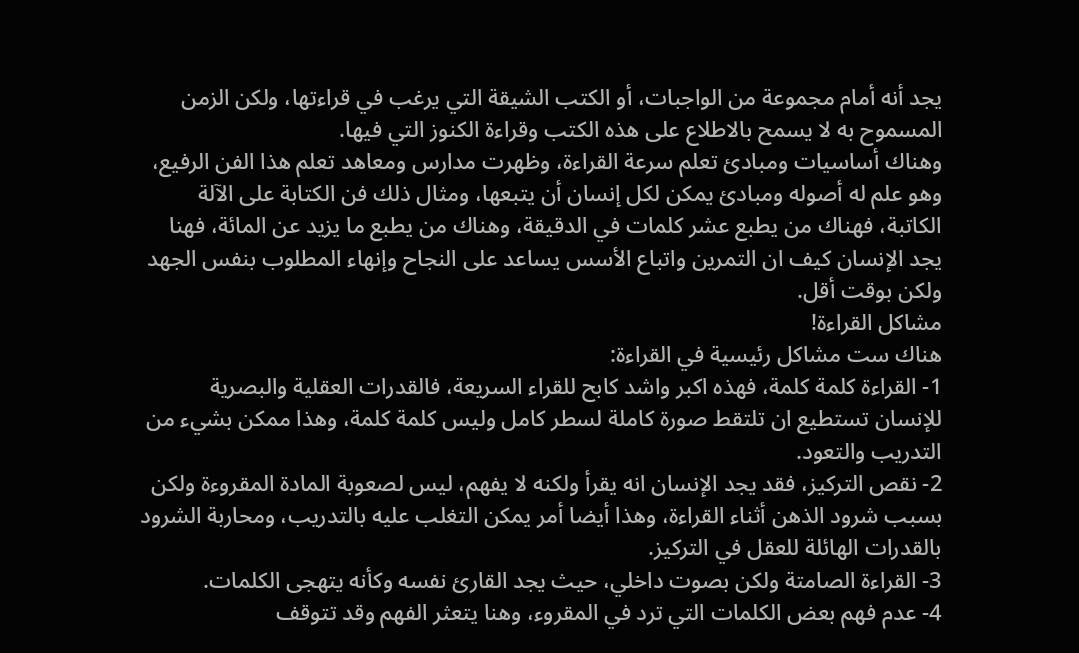يجد أنه أمام مجموعة من الواجبات، أو الكتب الشيقة التي يرغب في قراءتها، ولكن الزمن المسموح به لا يسمح بالاطلاع على هذه الكتب وقراءة الكنوز التي فيها.
وهناك أساسيات ومبادئ تعلم سرعة القراءة، وظهرت مدارس ومعاهد تعلم هذا الفن الرفيع، وهو علم له أصوله ومبادئ يمكن لكل إنسان أن يتبعها، ومثال ذلك فن الكتابة على الآلة الكاتبة، فهناك من يطبع عشر كلمات في الدقيقة، وهناك من يطبع ما يزيد عن المائة، فهنا يجد الإنسان كيف ان التمرين واتباع الأسس يساعد على النجاح وإنهاء المطلوب بنفس الجهد ولكن بوقت أقل.
مشاكل القراءة!
هناك ست مشاكل رئيسية في القراءة:
1- القراءة كلمة كلمة، فهذه اكبر واشد كابح للقراء السريعة، فالقدرات العقلية والبصرية للإنسان تستطيع ان تلتقط صورة كاملة لسطر كامل وليس كلمة كلمة، وهذا ممكن بشيء من التدريب والتعود.
2- نقص التركيز، فقد يجد الإنسان انه يقرأ ولكنه لا يفهم، ليس لصعوبة المادة المقروءة ولكن بسبب شرود الذهن أثناء القراءة، وهذا أيضا أمر يمكن التغلب عليه بالتدريب، ومحاربة الشرود بالقدرات الهائلة للعقل في التركيز.
3- القراءة الصامتة ولكن بصوت داخلي، حيث يجد القارئ نفسه وكأنه يتهجى الكلمات.
4- عدم فهم بعض الكلمات التي ترد في المقروء، وهنا يتعثر الفهم وقد تتوقف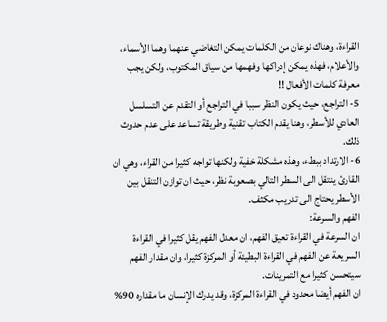القراءة، وهناك نوعان من الكلمات يمكن التغاضي عنهما وهما الأسماء، والأعلام، فهذه يمكن إدراكها وفهمها من سياق المكتوب، ولكن يجب معرفة كلمات الأفعال !!
5- التراجع، حيث يكون النظر سببا في التراجع أو التقدم عن التسلسل العادي للأسطر، وهنا يقدم الكتاب تقنية وطريقة تساعد على عدم حدوث ذلك.
6- الارتداد ببطء، وهذه مشكلة خفية ولكنها تواجه كثيرا من القراء، وهي ان القارئ ينتقل الى السطر التالي بصعوبة نظر، حيث ان توازن التنقل بين الأسطر يحتاج الى تدريب مكثف.
الفهم والسرعة:
ان السرعة في القراءة تعيق الفهم، ان معدل الفهم يقل كثيرا في القراءة السريعة عن الفهم في القراءة البطيئة أو المركزة كثيرا، وان مقدار الفهم سيتحسن كثيرا مع التمرينات.
ان الفهم أيضا محدود في القراءة المركزة، وقد يدرك الإنسان ما مقداره 90%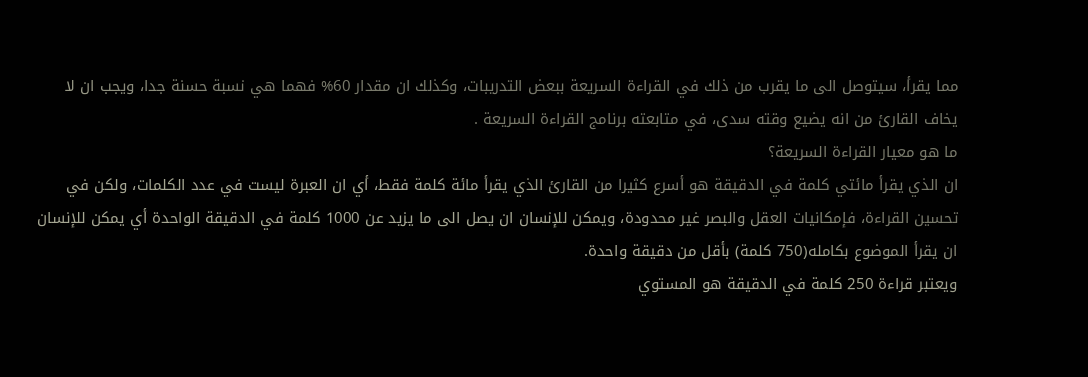مما يقرأ، سيتوصل الى ما يقرب من ذلك في القراءة السريعة ببعض التدريبات، وكذلك ان مقدار 60% فهما هي نسبة حسنة جدا، ويجب ان لا يخاف القارئ من انه يضيع وقته سدى، في متابعته برنامج القراءة السريعة .
ما هو معيار القراءة السريعة؟
ان الذي يقرأ مائتي كلمة في الدقيقة هو أسرع كثيرا من القارئ الذي يقرأ مائة كلمة فقط، أي ان العبرة ليست في عدد الكلمات، ولكن في تحسين القراءة، فإمكانيات العقل والبصر غير محدودة، ويمكن للإنسان ان يصل الى ما يزيد عن 1000 كلمة في الدقيقة الواحدة أي يمكن للإنسان ان يقرأ الموضوع بكامله(750 كلمة) بأقل من دقيقة واحدة.
ويعتبر قراءة 250 كلمة في الدقيقة هو المستوي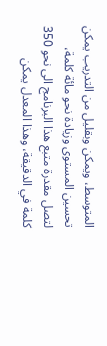المتوسط، ويمكن وبقليل من التدريب يمكن تحسين المستوى وزيادة نحو مائة كلمة، لتصل مقدرة متبع هذا البرنامج الى نحو 350 كلمة في الدقيقة، وهذا المعدل يمكن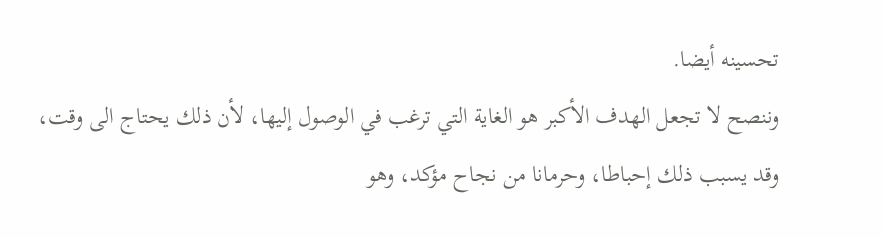تحسينه أيضا.
وننصح لا تجعل الهدف الأكبر هو الغاية التي ترغب في الوصول إليها، لأن ذلك يحتاج الى وقت، وقد يسبب ذلك إحباطا، وحرمانا من نجاح مؤكد، وهو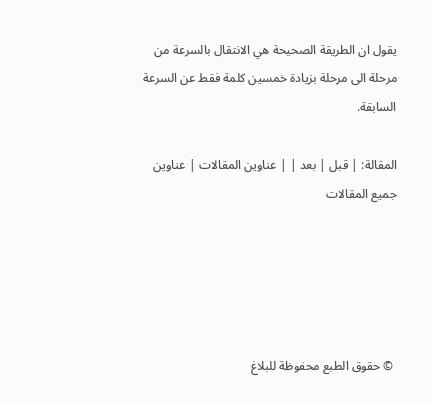يقول ان الطريقة الصحيحة هي الانتقال بالسرعة من مرحلة الى مرحلة بزيادة خمسين كلمة فقط عن السرعة السابقة.

المقالة: | قبل | بعد | | عناوين المقالات | عناوين جميع المقالات





 © حقوق الطبع محفوظة للبلاغ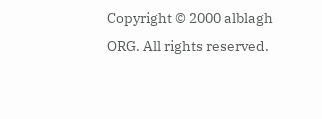Copyright © 2000 alblagh ORG. All rights reserved.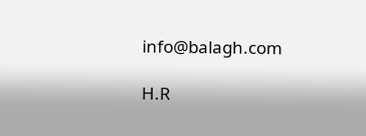info@balagh.com

H.R